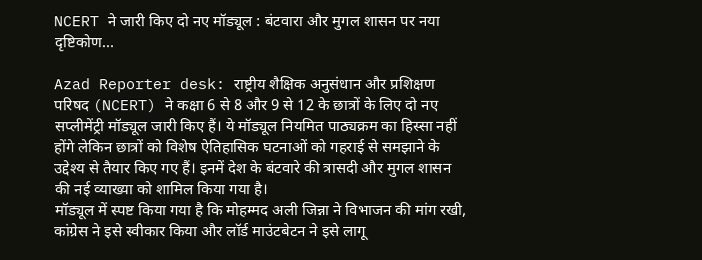NCERT ने जारी किए दो नए मॉड्यूल : बंटवारा और मुगल शासन पर नया दृष्टिकोण…

Azad Reporter desk: राष्ट्रीय शैक्षिक अनुसंधान और प्रशिक्षण परिषद (NCERT) ने कक्षा 6 से 8 और 9 से 12 के छात्रों के लिए दो नए सप्लीमेंट्री मॉड्यूल जारी किए हैं। ये मॉड्यूल नियमित पाठ्यक्रम का हिस्सा नहीं होंगे लेकिन छात्रों को विशेष ऐतिहासिक घटनाओं को गहराई से समझाने के उद्देश्य से तैयार किए गए हैं। इनमें देश के बंटवारे की त्रासदी और मुगल शासन की नई व्याख्या को शामिल किया गया है।
मॉड्यूल में स्पष्ट किया गया है कि मोहम्मद अली जिन्ना ने विभाजन की मांग रखी, कांग्रेस ने इसे स्वीकार किया और लॉर्ड माउंटबेटन ने इसे लागू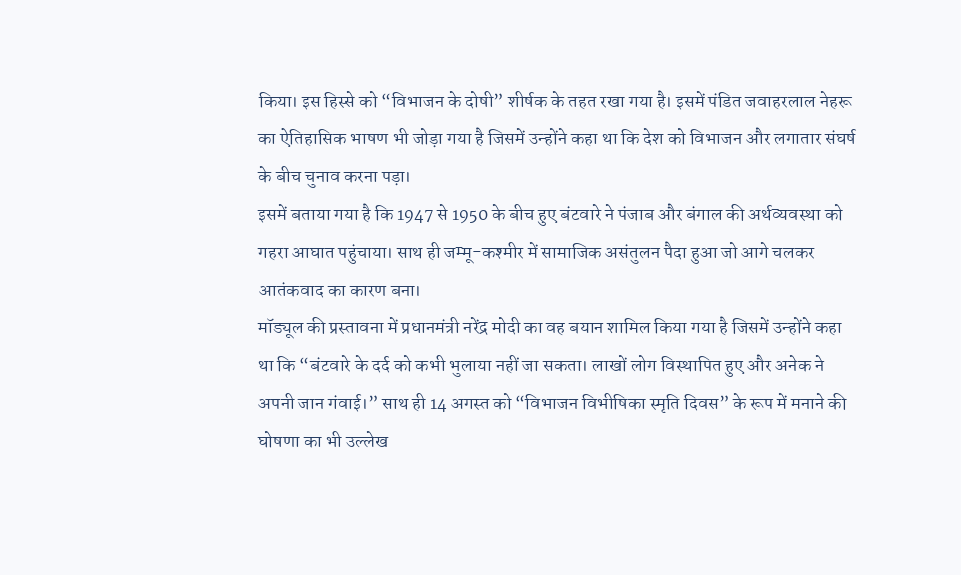किया। इस हिस्से को “विभाजन के दोषी” शीर्षक के तहत रखा गया है। इसमें पंडित जवाहरलाल नेहरू का ऐतिहासिक भाषण भी जोड़ा गया है जिसमें उन्होंने कहा था कि देश को विभाजन और लगातार संघर्ष के बीच चुनाव करना पड़ा।
इसमें बताया गया है कि 1947 से 1950 के बीच हुए बंटवारे ने पंजाब और बंगाल की अर्थव्यवस्था को गहरा आघात पहुंचाया। साथ ही जम्मू-कश्मीर में सामाजिक असंतुलन पैदा हुआ जो आगे चलकर आतंकवाद का कारण बना।
मॉड्यूल की प्रस्तावना में प्रधानमंत्री नरेंद्र मोदी का वह बयान शामिल किया गया है जिसमें उन्होंने कहा था कि “बंटवारे के दर्द को कभी भुलाया नहीं जा सकता। लाखों लोग विस्थापित हुए और अनेक ने अपनी जान गंवाई।” साथ ही 14 अगस्त को “विभाजन विभीषिका स्मृति दिवस” के रूप में मनाने की घोषणा का भी उल्लेख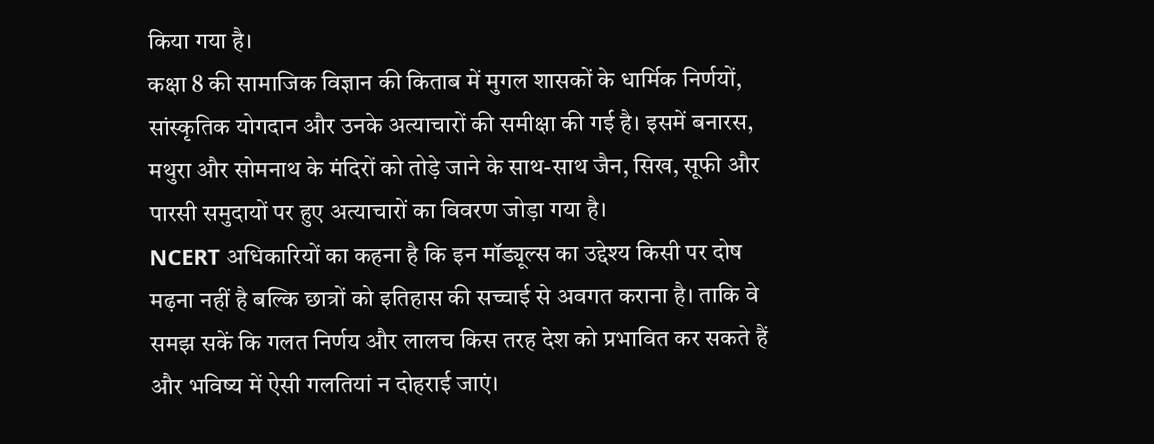किया गया है।
कक्षा 8 की सामाजिक विज्ञान की किताब में मुगल शासकों के धार्मिक निर्णयों, सांस्कृतिक योगदान और उनके अत्याचारों की समीक्षा की गई है। इसमें बनारस, मथुरा और सोमनाथ के मंदिरों को तोड़े जाने के साथ-साथ जैन, सिख, सूफी और पारसी समुदायों पर हुए अत्याचारों का विवरण जोड़ा गया है।
NCERT अधिकारियों का कहना है कि इन मॉड्यूल्स का उद्देश्य किसी पर दोष मढ़ना नहीं है बल्कि छात्रों को इतिहास की सच्चाई से अवगत कराना है। ताकि वे समझ सकें कि गलत निर्णय और लालच किस तरह देश को प्रभावित कर सकते हैं और भविष्य में ऐसी गलतियां न दोहराई जाएं।